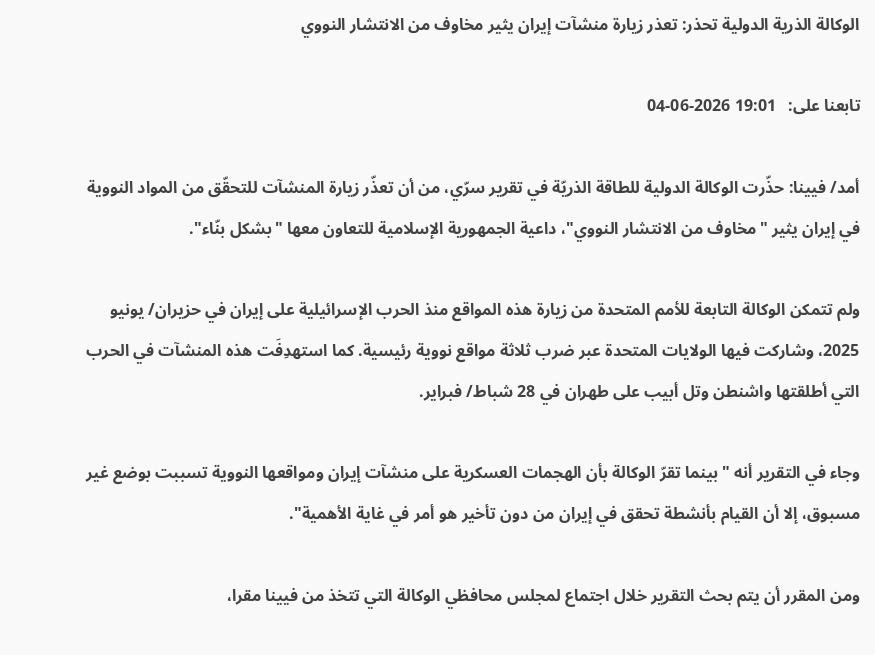الوكالة الذرية الدولية تحذر: تعذر زيارة منشآت إيران يثير مخاوف من الانتشار النووي

تابعنا على:   19:01 2026-06-04

أمد/ فيينا: حذّرت الوكالة الدولية للطاقة الذريّة في تقرير سرّي، من أن تعذّر زيارة المنشآت للتحقّق من المواد النووية في إيران يثير "مخاوف من الانتشار النووي"، داعية الجمهورية الإسلامية للتعاون معها "بشكل بنّاء".

ولم تتمكن الوكالة التابعة للأمم المتحدة من زيارة هذه المواقع منذ الحرب الإسرائيلية على إيران في حزيران/ يونيو 2025، وشاركت فيها الولايات المتحدة عبر ضرب ثلاثة مواقع نووية رئيسية. كما استهدِفَت هذه المنشآت في الحرب التي أطلقتها واشنطن وتل أبيب على طهران في 28 شباط/ فبراير.

وجاء في التقرير أنه "بينما تقرّ الوكالة بأن الهجمات العسكرية على منشآت إيران ومواقعها النووية تسببت بوضع غير مسبوق، إلا أن القيام بأنشطة تحقق في إيران من دون تأخير هو أمر في غاية الأهمية".

ومن المقرر أن يتم بحث التقرير خلال اجتماع لمجلس محافظي الوكالة التي تتخذ من فيينا مقرا،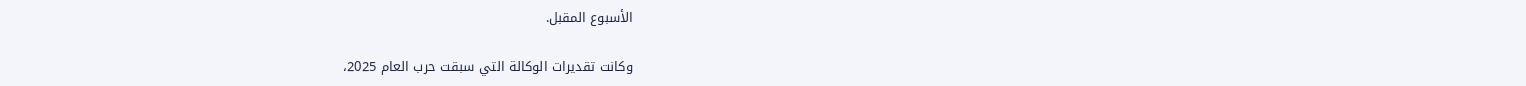الأسبوع المقبل.

وكانت تقديرات الوكالة التي سبقت حرب العام 2025،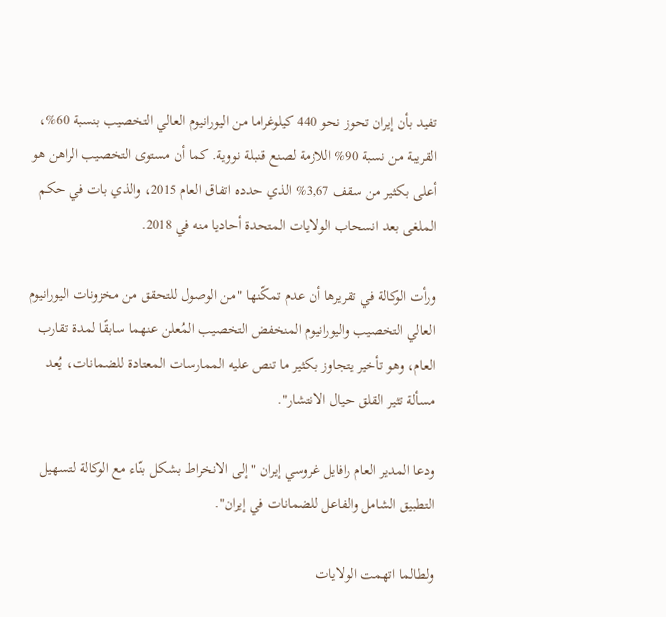تفيد بأن إيران تحوز نحو 440 كيلوغراما من اليورانيوم العالي التخصيب بنسبة 60%، القريبة من نسبة 90% اللازمة لصنع قنبلة نووية. كما أن مستوى التخصيب الراهن هو أعلى بكثير من سقف 3,67% الذي حدده اتفاق العام 2015، والذي بات في حكم الملغى بعد انسحاب الولايات المتحدة أحاديا منه في 2018.

ورأت الوكالة في تقريرها أن عدم تمكّنها "من الوصول للتحقق من مخزونات اليورانيوم العالي التخصيب واليورانيوم المنخفض التخصيب المُعلن عنهما سابقًا لمدة تقارب العام، وهو تأخير يتجاوز بكثير ما تنص عليه الممارسات المعتادة للضمانات، يُعد مسألة تثير القلق حيال الانتشار".

ودعا المدير العام رافايل غروسي إيران "إلى الانخراط بشكل بنّاء مع الوكالة لتسهيل التطبيق الشامل والفاعل للضمانات في إيران".

ولطالما اتهمت الولايات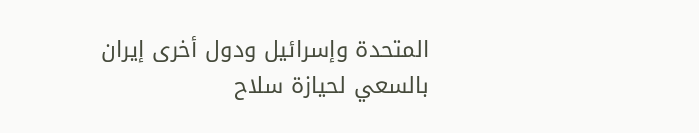المتحدة وإسرائيل ودول أخرى إيران بالسعي لحيازة سلاح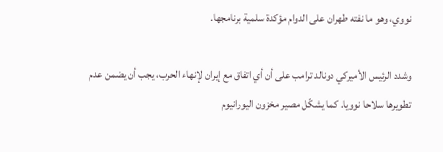نووي، وهو ما نفته طهران على الدوام مؤكدة سلمية برنامجها.

وشدد الرئيس الأميركي دونالد ترامب على أن أي اتفاق مع إيران لإنهاء الحرب، يجب أن يضمن عدم تطويرها سلاحا نوويا. كما يشكّل مصير مخزون اليورانيوم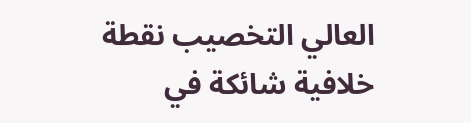العالي التخصيب نقطة خلافية شائكة في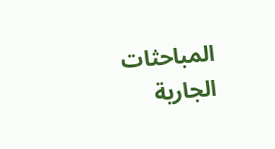المباحثات الجارية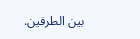بين الطرفين.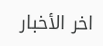اخر الأخبار